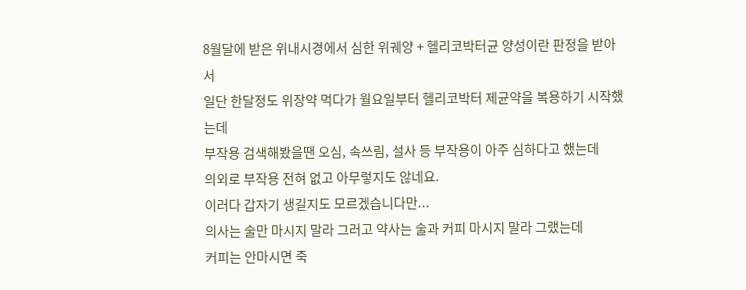8월달에 받은 위내시경에서 심한 위궤양 + 헬리코박터균 양성이란 판정을 받아서
일단 한달정도 위장약 먹다가 월요일부터 헬리코박터 제균약을 복용하기 시작했는데
부작용 검색해봤을땐 오심, 속쓰림, 설사 등 부작용이 아주 심하다고 했는데
의외로 부작용 전혀 없고 아무렇지도 않네요.
이러다 갑자기 생길지도 모르겠습니다만...
의사는 술만 마시지 말라 그러고 약사는 술과 커피 마시지 말라 그랬는데
커피는 안마시면 죽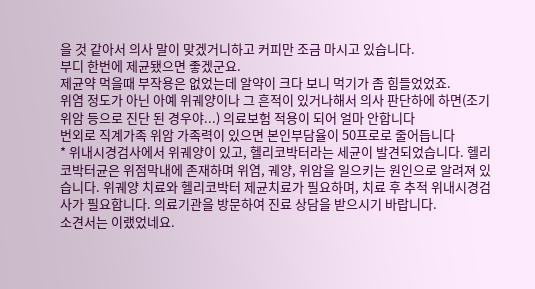을 것 같아서 의사 말이 맞겠거니하고 커피만 조금 마시고 있습니다.
부디 한번에 제균됐으면 좋겠군요.
제균약 먹을때 부작용은 없었는데 알약이 크다 보니 먹기가 좀 힘들었었죠.
위염 정도가 아닌 아예 위궤양이나 그 흔적이 있거나해서 의사 판단하에 하면(조기위암 등으로 진단 된 경우야...) 의료보험 적용이 되어 얼마 안합니다
번외로 직계가족 위암 가족력이 있으면 본인부담율이 50프로로 줄어듭니다
* 위내시경검사에서 위궤양이 있고, 헬리코박터라는 세균이 발견되었습니다. 헬리코박터균은 위점막내에 존재하며 위염, 궤양, 위암을 일으키는 원인으로 알려져 있습니다. 위궤양 치료와 헬리코박터 제균치료가 필요하며, 치료 후 추적 위내시경검사가 필요합니다. 의료기관을 방문하여 진료 상담을 받으시기 바랍니다.
소견서는 이랬었네요.